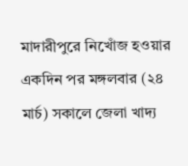মাদারীপুরে নিখোঁজ হওয়ার একদিন পর মঙ্গলবার (২৪ মার্চ) সকালে জেলা খাদ্য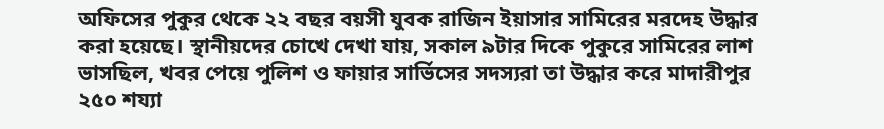অফিসের পুকুর থেকে ২২ বছর বয়সী যুবক রাজিন ইয়াসার সামিরের মরদেহ উদ্ধার করা হয়েছে। স্থানীয়দের চোখে দেখা যায়, সকাল ৯টার দিকে পুকুরে সামিরের লাশ ভাসছিল, খবর পেয়ে পুলিশ ও ফায়ার সার্ভিসের সদস্যরা তা উদ্ধার করে মাদারীপুর ২৫০ শয্যা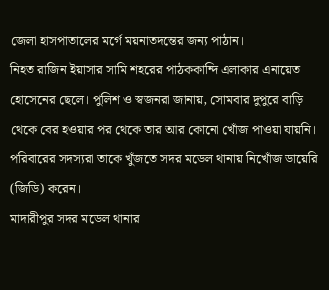জেলা হাসপাতালের মর্গে ময়নাতদন্তের জন্য পাঠান।
নিহত রাজিন ইয়াসার সামি শহরের পাঠককান্দি এলাকার এনায়েত হোসেনের ছেলে। পুলিশ ও স্বজনরা জানায়, সোমবার দুপুরে বাড়ি থেকে বের হওয়ার পর থেকে তার আর কোনো খোঁজ পাওয়া যায়নি। পরিবারের সদস্যরা তাকে খুঁজতে সদর মডেল থানায় নিখোঁজ ডায়েরি (জিডি) করেন।
মাদারীপুর সদর মডেল থানার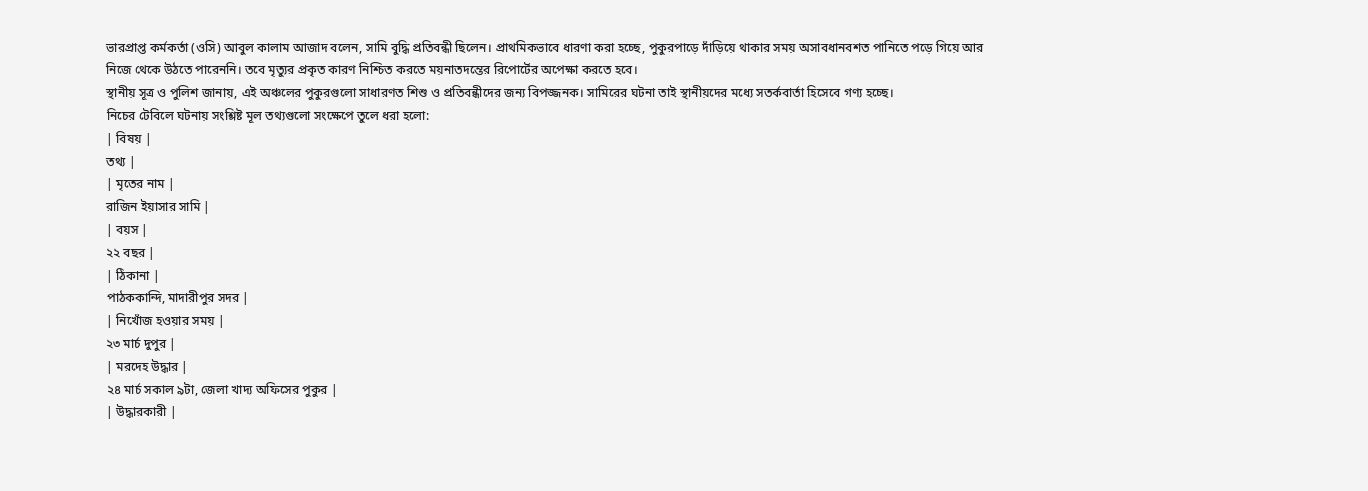ভারপ্রাপ্ত কর্মকর্তা (ওসি) আবুল কালাম আজাদ বলেন, সামি বুদ্ধি প্রতিবন্ধী ছিলেন। প্রাথমিকভাবে ধারণা করা হচ্ছে, পুকুরপাড়ে দাঁড়িয়ে থাকার সময় অসাবধানবশত পানিতে পড়ে গিয়ে আর নিজে থেকে উঠতে পারেননি। তবে মৃত্যুর প্রকৃত কারণ নিশ্চিত করতে ময়নাতদন্তের রিপোর্টের অপেক্ষা করতে হবে।
স্থানীয় সূত্র ও পুলিশ জানায়, এই অঞ্চলের পুকুরগুলো সাধারণত শিশু ও প্রতিবন্ধীদের জন্য বিপজ্জনক। সামিরের ঘটনা তাই স্থানীয়দের মধ্যে সতর্কবার্তা হিসেবে গণ্য হচ্ছে।
নিচের টেবিলে ঘটনায় সংশ্লিষ্ট মূল তথ্যগুলো সংক্ষেপে তুলে ধরা হলো:
| বিষয় |
তথ্য |
| মৃতের নাম |
রাজিন ইয়াসার সামি |
| বয়স |
২২ বছর |
| ঠিকানা |
পাঠককান্দি, মাদারীপুর সদর |
| নিখোঁজ হওয়ার সময় |
২৩ মার্চ দুপুর |
| মরদেহ উদ্ধার |
২৪ মার্চ সকাল ৯টা, জেলা খাদ্য অফিসের পুকুর |
| উদ্ধারকারী |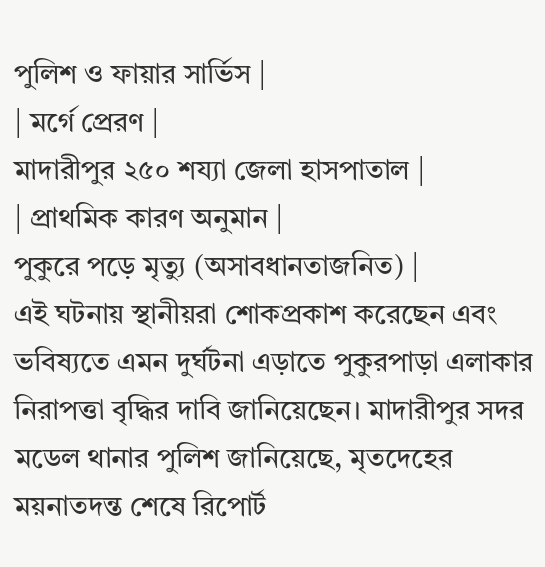পুলিশ ও ফায়ার সার্ভিস |
| মর্গে প্রেরণ |
মাদারীপুর ২৫০ শয্যা জেলা হাসপাতাল |
| প্রাথমিক কারণ অনুমান |
পুকুরে পড়ে মৃত্যু (অসাবধানতাজনিত) |
এই ঘটনায় স্থানীয়রা শোকপ্রকাশ করেছেন এবং ভবিষ্যতে এমন দুর্ঘটনা এড়াতে পুকুরপাড়া এলাকার নিরাপত্তা বৃদ্ধির দাবি জানিয়েছেন। মাদারীপুর সদর মডেল থানার পুলিশ জানিয়েছে, মৃতদেহের ময়নাতদন্ত শেষে রিপোর্ট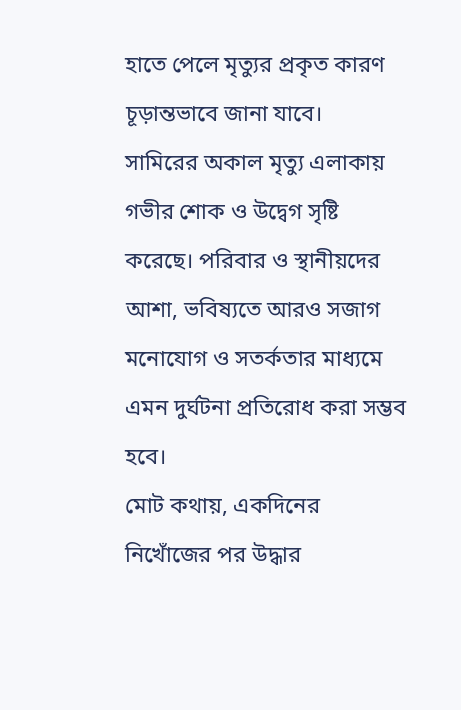হাতে পেলে মৃত্যুর প্রকৃত কারণ চূড়ান্তভাবে জানা যাবে।
সামিরের অকাল মৃত্যু এলাকায় গভীর শোক ও উদ্বেগ সৃষ্টি করেছে। পরিবার ও স্থানীয়দের আশা, ভবিষ্যতে আরও সজাগ মনোযোগ ও সতর্কতার মাধ্যমে এমন দুর্ঘটনা প্রতিরোধ করা সম্ভব হবে।
মোট কথায়, একদিনের নিখোঁজের পর উদ্ধার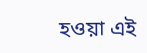হওয়া এই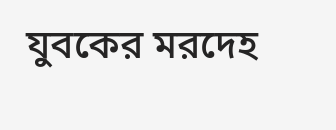যুবকের মরদেহ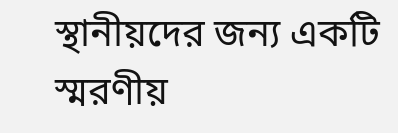স্থানীয়দের জন্য একটি স্মরণীয়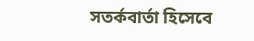সতর্কবার্তা হিসেবে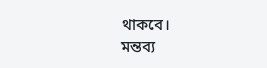থাকবে।
মন্তব্য